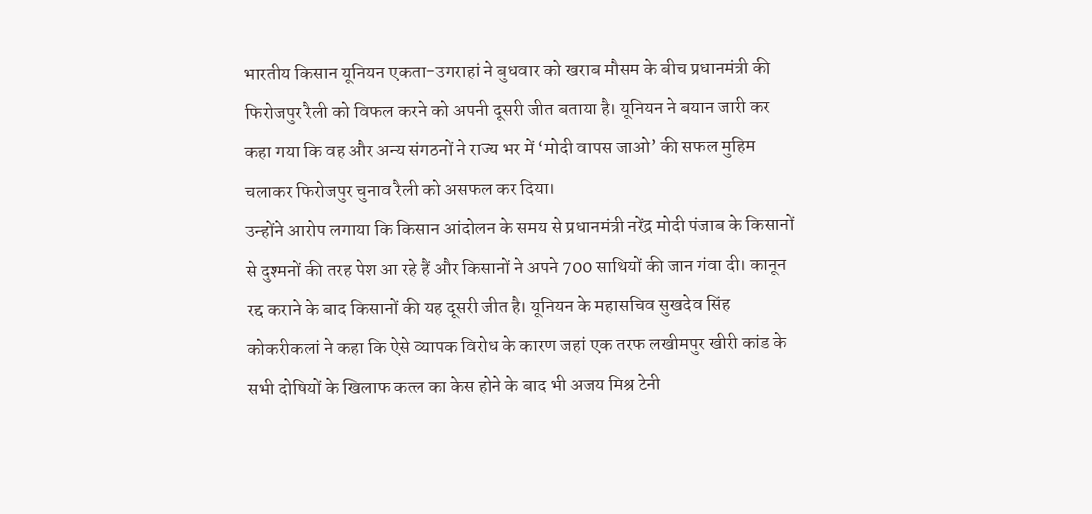भारतीय किसान यूनियन एकता-उगराहां ने बुधवार को खराब मौसम के बीच प्रधानमंत्री की फिरोजपुर रैली को विफल करने को अपनी दूसरी जीत बताया है। यूनियन ने बयान जारी कर कहा गया कि वह और अन्य संगठनों ने राज्य भर में ‘मोदी वापस जाओ’ की सफल मुहिम चलाकर फिरोजपुर चुनाव रैली को असफल कर दिया।
उन्होंने आरोप लगाया कि किसान आंदोलन के समय से प्रधानमंत्री नरेंद्र मोदी पंजाब के किसानों से दुश्मनों की तरह पेश आ रहे हैं और किसानों ने अपने 700 साथियों की जान गंवा दी। कानून रद्द कराने के बाद किसानों की यह दूसरी जीत है। यूनियन के महासचिव सुखदेव सिंह कोकरीकलां ने कहा कि ऐसे व्यापक विरोध के कारण जहां एक तरफ लखीमपुर खीरी कांड के सभी दोषियों के खिलाफ कत्ल का केस होने के बाद भी अजय मिश्र टेनी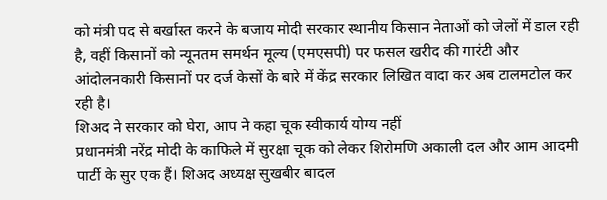को मंत्री पद से बर्खास्त करने के बजाय मोदी सरकार स्थानीय किसान नेताओं को जेलों में डाल रही है, वहीं किसानों को न्यूनतम समर्थन मूल्य (एमएसपी) पर फसल खरीद की गारंटी और आंदोलनकारी किसानों पर दर्ज केसों के बारे में केंद्र सरकार लिखित वादा कर अब टालमटोल कर रही है।
शिअद ने सरकार को घेरा, आप ने कहा चूक स्वीकार्य योग्य नहीं
प्रधानमंत्री नरेंद्र मोदी के काफिले में सुरक्षा चूक को लेकर शिरोमणि अकाली दल और आम आदमी पार्टी के सुर एक हैं। शिअद अध्यक्ष सुखबीर बादल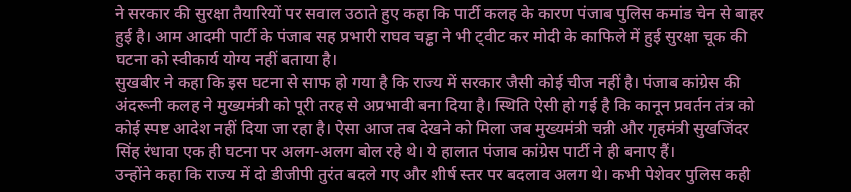ने सरकार की सुरक्षा तैयारियों पर सवाल उठाते हुए कहा कि पार्टी कलह के कारण पंजाब पुलिस कमांड चेन से बाहर हुई है। आम आदमी पार्टी के पंजाब सह प्रभारी राघव चड्ढा ने भी ट्वीट कर मोदी के काफिले में हुई सुरक्षा चूक की घटना को स्वीकार्य योग्य नहीं बताया है।
सुखबीर ने कहा कि इस घटना से साफ हो गया है कि राज्य में सरकार जैसी कोई चीज नहीं है। पंजाब कांग्रेस की अंदरूनी कलह ने मुख्यमंत्री को पूरी तरह से अप्रभावी बना दिया है। स्थिति ऐसी हो गई है कि कानून प्रवर्तन तंत्र को कोई स्पष्ट आदेश नहीं दिया जा रहा है। ऐसा आज तब देखने को मिला जब मुख्यमंत्री चन्नी और गृहमंत्री सुखजिंदर सिंह रंधावा एक ही घटना पर अलग-अलग बोल रहे थे। ये हालात पंजाब कांग्रेस पार्टी ने ही बनाए हैं।
उन्होंने कहा कि राज्य में दो डीजीपी तुरंत बदले गए और शीर्ष स्तर पर बदलाव अलग थे। कभी पेशेवर पुलिस कही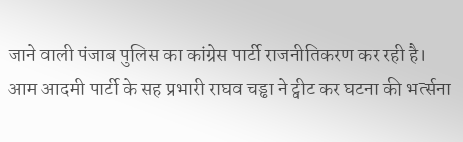जाने वाली पंजाब पुलिस का कांग्रेस पार्टी राजनीतिकरण कर रही है। आम आदमी पार्टी के सह प्रभारी राघव चड्ढा ने ट्वीट कर घटना की भर्त्सना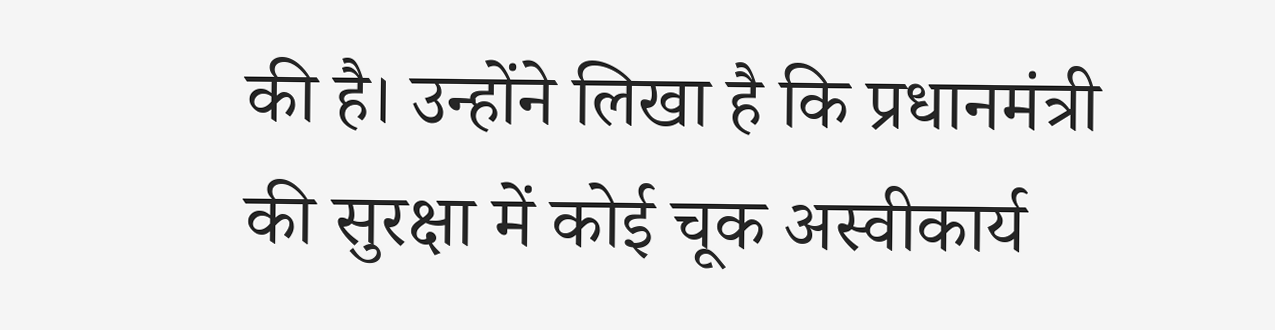की है। उन्होंने लिखा है कि प्रधानमंत्री की सुरक्षा में कोई चूक अस्वीकार्य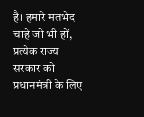है। हमारे मतभेद चाहे जो भी हों, प्रत्येक राज्य सरकार को प्रधानमंत्री के लिए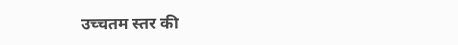उच्चतम स्तर की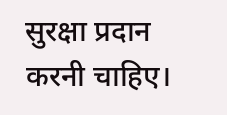सुरक्षा प्रदान करनी चाहिए।